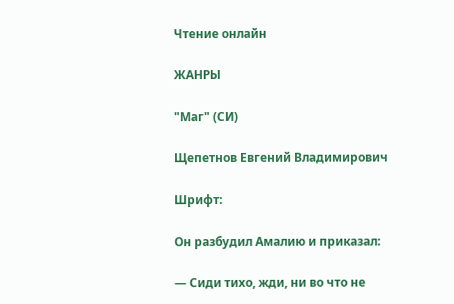Чтение онлайн

ЖАНРЫ

"Маг" (СИ)

Щепетнов Евгений Владимирович

Шрифт:

Он разбудил Амалию и приказал:

— Сиди тихо, жди, ни во что не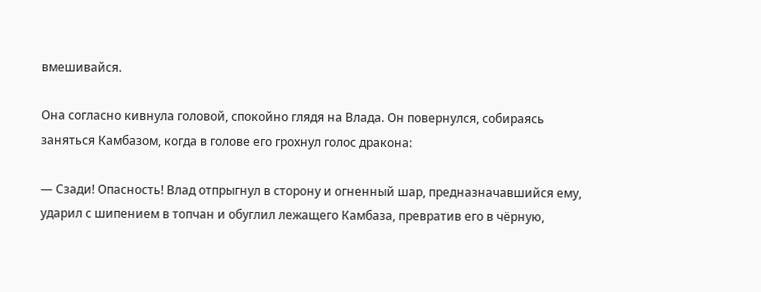вмешивайся.

Она согласно кивнула головой, спокойно глядя на Влада. Он повернулся, собираясь заняться Камбазом, когда в голове его грохнул голос дракона:

— Сзади! Опасность! Влад отпрыгнул в сторону и огненный шар, предназначавшийся ему, ударил с шипением в топчан и обуглил лежащего Камбаза, превратив его в чёрную,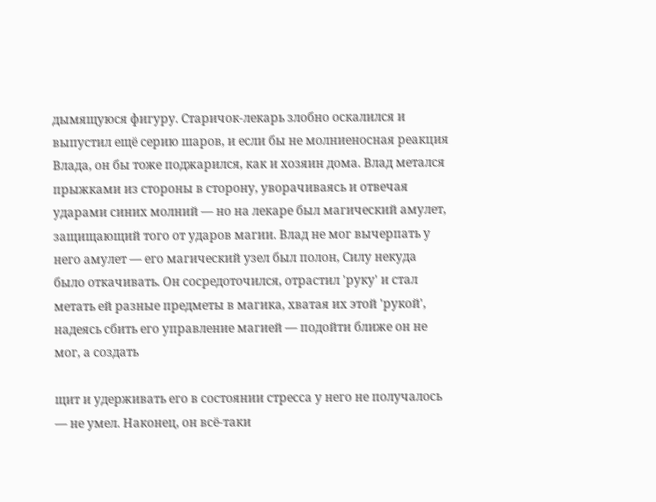дымящуюся фигуру. Старичок-лекарь злобно оскалился и выпустил ещё серию шаров, и если бы не молниеносная реакция Влада, он бы тоже поджарился, как и хозяин дома. Влад метался прыжками из стороны в сторону, уворачиваясь и отвечая ударами синих молний — но на лекаре был магический амулет, защищающий того от ударов магии. Влад не мог вычерпать у него амулет — его магический узел был полон, Силу некуда было откачивать. Он сосредоточился, отрастил 'руку' и стал метать ей разные предметы в магика, хватая их этой 'рукой', надеясь сбить его управление магией — подойти ближе он не мог, а создать

щит и удерживать его в состоянии стресса у него не получалось — не умел. Наконец, он всё-таки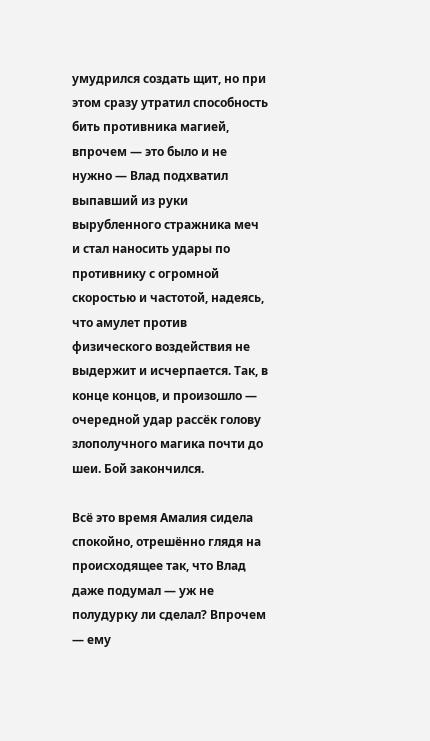умудрился создать щит, но при этом сразу утратил способность бить противника магией, впрочем — это было и не нужно — Влад подхватил выпавший из руки вырубленного стражника меч и стал наносить удары по противнику с огромной скоростью и частотой, надеясь, что амулет против физического воздействия не выдержит и исчерпается. Так, в конце концов, и произошло — очередной удар рассёк голову злополучного магика почти до шеи. Бой закончился.

Всё это время Амалия сидела спокойно, отрешённо глядя на происходящее так, что Влад даже подумал — уж не полудурку ли сделал? Впрочем — ему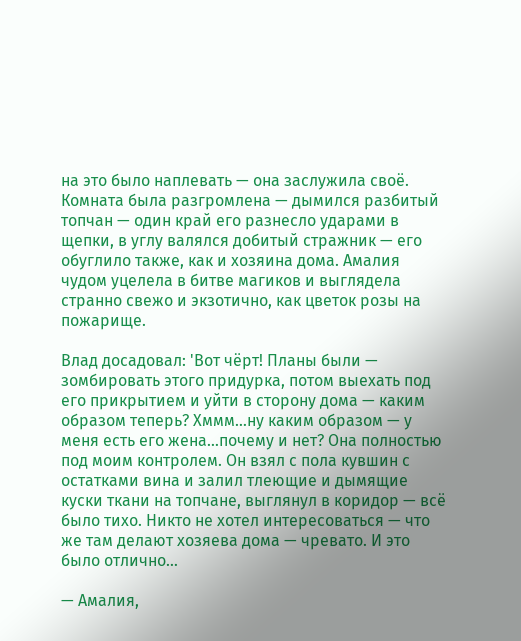на это было наплевать — она заслужила своё. Комната была разгромлена — дымился разбитый топчан — один край его разнесло ударами в щепки, в углу валялся добитый стражник — его обуглило также, как и хозяина дома. Амалия чудом уцелела в битве магиков и выглядела странно свежо и экзотично, как цветок розы на пожарище.

Влад досадовал: 'Вот чёрт! Планы были — зомбировать этого придурка, потом выехать под его прикрытием и уйти в сторону дома — каким образом теперь? Хммм…ну каким образом — у меня есть его жена…почему и нет? Она полностью под моим контролем. Он взял с пола кувшин с остатками вина и залил тлеющие и дымящие куски ткани на топчане, выглянул в коридор — всё было тихо. Никто не хотел интересоваться — что же там делают хозяева дома — чревато. И это было отлично…

— Амалия,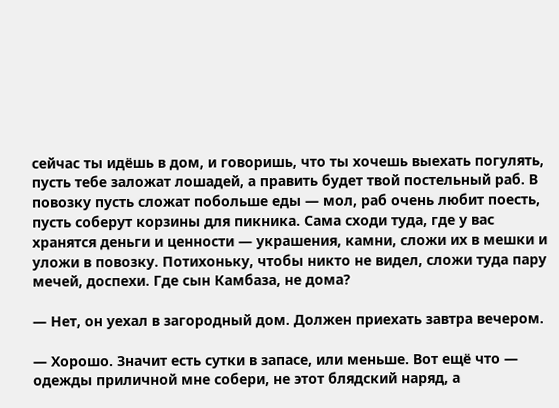сейчас ты идёшь в дом, и говоришь, что ты хочешь выехать погулять, пусть тебе заложат лошадей, а править будет твой постельный раб. В повозку пусть сложат побольше еды — мол, раб очень любит поесть, пусть соберут корзины для пикника. Сама сходи туда, где у вас хранятся деньги и ценности — украшения, камни, сложи их в мешки и уложи в повозку. Потихоньку, чтобы никто не видел, сложи туда пару мечей, доспехи. Где сын Камбаза, не дома?

— Нет, он уехал в загородный дом. Должен приехать завтра вечером.

— Хорошо. Значит есть сутки в запасе, или меньше. Вот ещё что — одежды приличной мне собери, не этот блядский наряд, а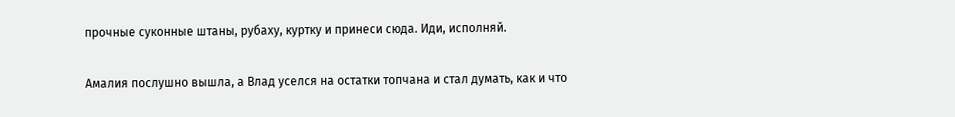прочные суконные штаны, рубаху, куртку и принеси сюда. Иди, исполняй.

Амалия послушно вышла, а Влад уселся на остатки топчана и стал думать, как и что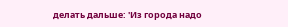делать дальше: 'Из города надо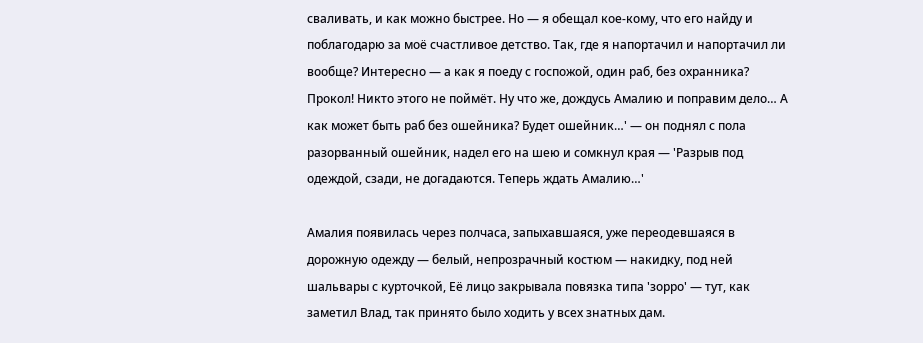сваливать, и как можно быстрее. Но — я обещал кое-кому, что его найду и поблагодарю за моё счастливое детство. Так, где я напортачил и напортачил ли вообще? Интересно — а как я поеду с госпожой, один раб, без охранника? Прокол! Никто этого не поймёт. Ну что же, дождусь Амалию и поправим дело… А как может быть раб без ошейника? Будет ошейник…' — он поднял с пола разорванный ошейник, надел его на шею и сомкнул края — 'Разрыв под одеждой, сзади, не догадаются. Теперь ждать Амалию…'

Амалия появилась через полчаса, запыхавшаяся, уже переодевшаяся в дорожную одежду — белый, непрозрачный костюм — накидку, под ней шальвары с курточкой, Её лицо закрывала повязка типа 'зорро' — тут, как заметил Влад, так принято было ходить у всех знатных дам.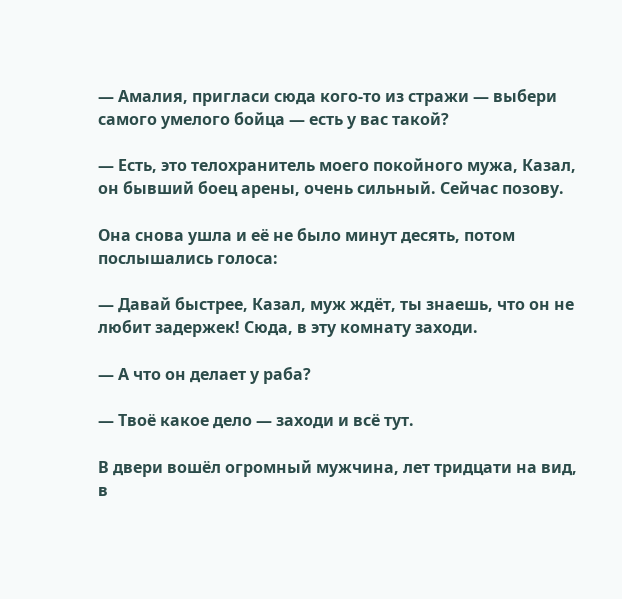— Амалия, пригласи сюда кого-то из стражи — выбери самого умелого бойца — есть у вас такой?

— Есть, это телохранитель моего покойного мужа, Казал, он бывший боец арены, очень сильный. Сейчас позову.

Она снова ушла и её не было минут десять, потом послышались голоса:

— Давай быстрее, Казал, муж ждёт, ты знаешь, что он не любит задержек! Сюда, в эту комнату заходи.

— А что он делает у раба?

— Твоё какое дело — заходи и всё тут.

В двери вошёл огромный мужчина, лет тридцати на вид, в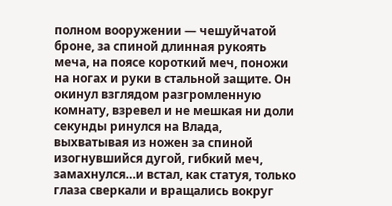полном вооружении — чешуйчатой броне, за спиной длинная рукоять меча, на поясе короткий меч, поножи на ногах и руки в стальной защите. Он окинул взглядом разгромленную комнату, взревел и не мешкая ни доли секунды ринулся на Влада, выхватывая из ножен за спиной изогнувшийся дугой, гибкий меч, замахнулся…и встал, как статуя, только глаза сверкали и вращались вокруг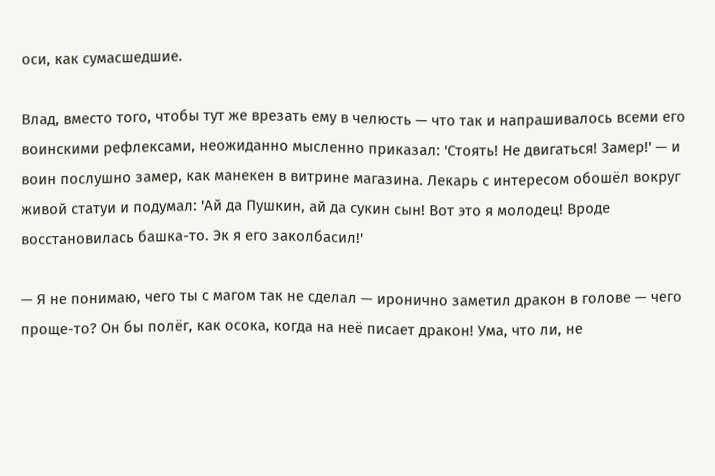оси, как сумасшедшие.

Влад, вместо того, чтобы тут же врезать ему в челюсть — что так и напрашивалось всеми его воинскими рефлексами, неожиданно мысленно приказал: 'Стоять! Не двигаться! Замер!' — и воин послушно замер, как манекен в витрине магазина. Лекарь с интересом обошёл вокруг живой статуи и подумал: 'Ай да Пушкин, ай да сукин сын! Вот это я молодец! Вроде восстановилась башка-то. Эк я его заколбасил!'

— Я не понимаю, чего ты с магом так не сделал — иронично заметил дракон в голове — чего проще-то? Он бы полёг, как осока, когда на неё писает дракон! Ума, что ли, не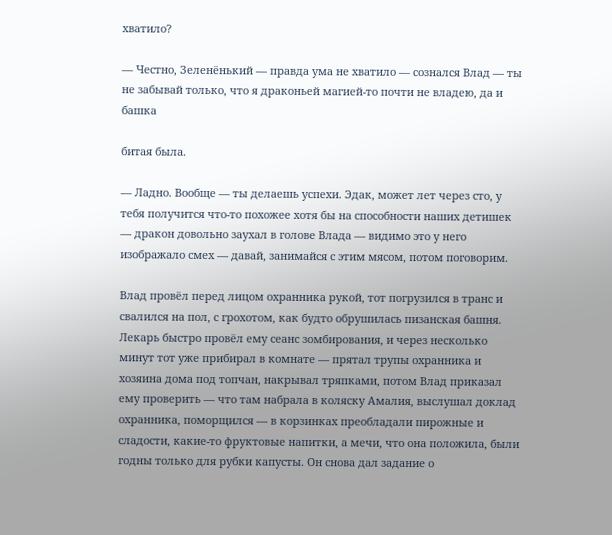хватило?

— Честно, Зеленёнький — правда ума не хватило — сознался Влад — ты не забывай только, что я драконьей магией-то почти не владею, да и башка

битая была.

— Ладно. Вообще — ты делаешь успехи. Эдак, может лет через сто, у тебя получится что-то похожее хотя бы на способности наших детишек — дракон довольно заухал в голове Влада — видимо это у него изображало смех — давай, занимайся с этим мясом, потом поговорим.

Влад провёл перед лицом охранника рукой, тот погрузился в транс и свалился на пол, с грохотом, как будто обрушилась пизанская башня. Лекарь быстро провёл ему сеанс зомбирования, и через несколько минут тот уже прибирал в комнате — прятал трупы охранника и хозяина дома под топчан, накрывал тряпками, потом Влад приказал ему проверить — что там набрала в коляску Амалия, выслушал доклад охранника, поморщился — в корзинках преобладали пирожные и сладости, какие-то фруктовые напитки, а мечи, что она положила, были годны только для рубки капусты. Он снова дал задание о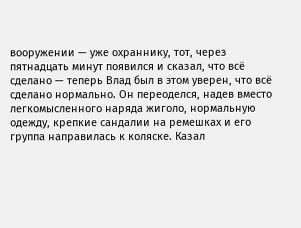вооружении — уже охраннику, тот, через пятнадцать минут появился и сказал, что всё сделано — теперь Влад был в этом уверен, что всё сделано нормально. Он переоделся, надев вместо легкомысленного наряда жиголо, нормальную одежду, крепкие сандалии на ремешках и его группа направилась к коляске. Казал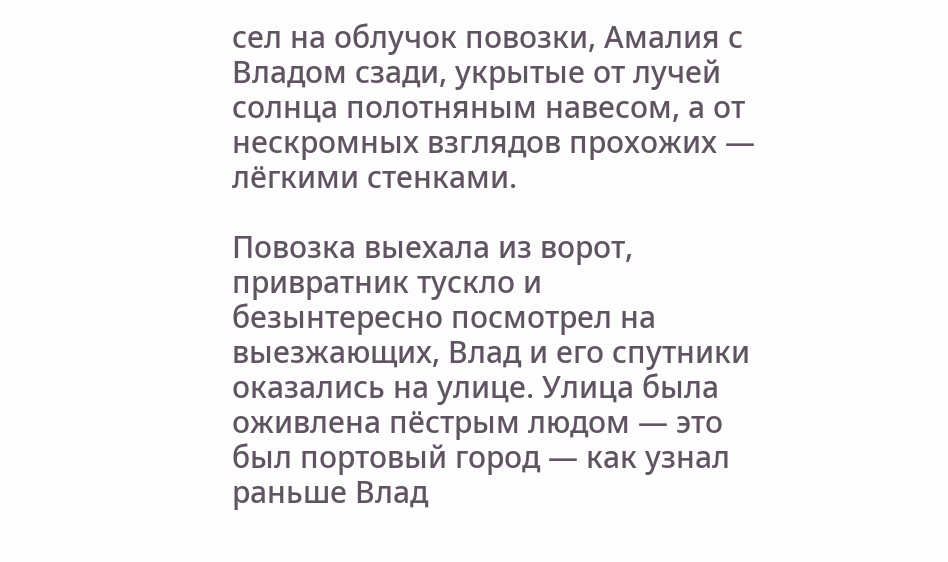сел на облучок повозки, Амалия с Владом сзади, укрытые от лучей солнца полотняным навесом, а от нескромных взглядов прохожих — лёгкими стенками.

Повозка выехала из ворот, привратник тускло и безынтересно посмотрел на выезжающих, Влад и его спутники оказались на улице. Улица была оживлена пёстрым людом — это был портовый город — как узнал раньше Влад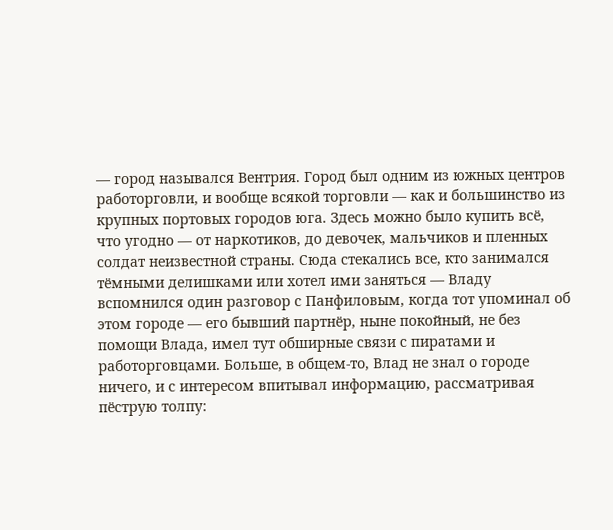— город назывался Вентрия. Город был одним из южных центров работорговли, и вообще всякой торговли — как и большинство из крупных портовых городов юга. Здесь можно было купить всё, что угодно — от наркотиков, до девочек, мальчиков и пленных солдат неизвестной страны. Сюда стекались все, кто занимался тёмными делишками или хотел ими заняться — Владу вспомнился один разговор с Панфиловым, когда тот упоминал об этом городе — его бывший партнёр, ныне покойный, не без помощи Влада, имел тут обширные связи с пиратами и работорговцами. Больше, в общем-то, Влад не знал о городе ничего, и с интересом впитывал информацию, рассматривая пёструю толпу: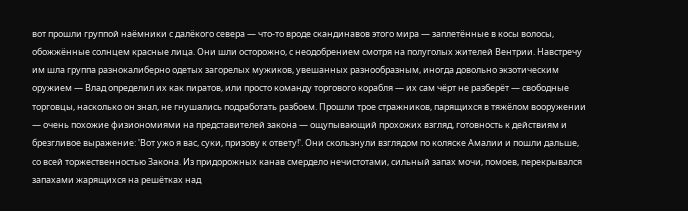вот прошли группой наёмники с далёкого севера — что-то вроде скандинавов этого мира — заплетённые в косы волосы, обожжённые солнцем красные лица. Они шли осторожно, с неодобрением смотря на полуголых жителей Вентрии. Навстречу им шла группа разнокалиберно одетых загорелых мужиков, увешанных разнообразным, иногда довольно экзотическим оружием — Влад определил их как пиратов, или просто команду торгового корабля — их сам чёрт не разберёт — свободные торговцы, насколько он знал, не гнушались подработать разбоем. Прошли трое стражников, парящихся в тяжёлом вооружении — очень похожие физиономиями на представителей закона — ощупывающий прохожих взгляд, готовность к действиям и брезгливое выражение: 'Вот ужо я вас, суки, призову к ответу!'. Они скользнули взглядом по коляске Амалии и пошли дальше, со всей торжественностью Закона. Из придорожных канав смердело нечистотами, сильный запах мочи, помоев, перекрывался запахами жарящихся на решётках над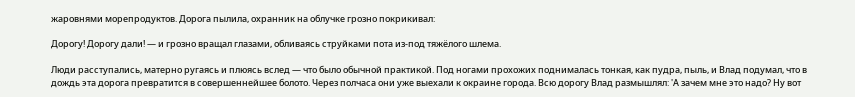жаровнями морепродуктов. Дорога пылила, охранник на облучке грозно покрикивал:

Дорогу! Дорогу дали! — и грозно вращал глазами, обливаясь струйками пота из-под тяжёлого шлема.

Люди расступались, матерно ругаясь и плюясь вслед — что было обычной практикой. Под ногами прохожих поднималась тонкая, как пудра, пыль, и Влад подумал, что в дождь эта дорога превратится в совершеннейшее болото. Через полчаса они уже выехали к окраине города. Всю дорогу Влад размышлял: 'А зачем мне это надо? Ну вот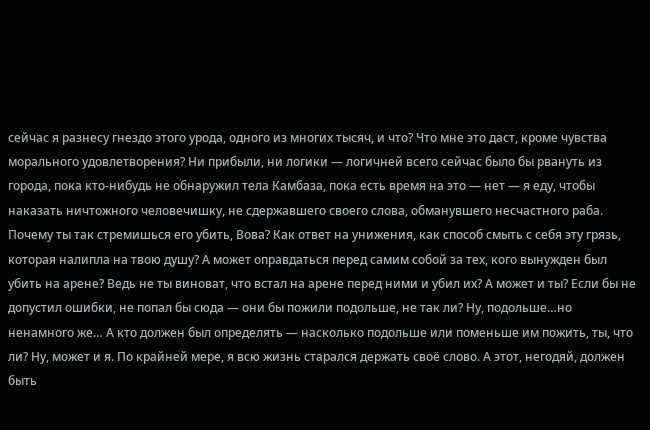сейчас я разнесу гнездо этого урода, одного из многих тысяч, и что? Что мне это даст, кроме чувства морального удовлетворения? Ни прибыли, ни логики — логичней всего сейчас было бы рвануть из города, пока кто-нибудь не обнаружил тела Камбаза, пока есть время на это — нет — я еду, чтобы наказать ничтожного человечишку, не сдержавшего своего слова, обманувшего несчастного раба. Почему ты так стремишься его убить, Вова? Как ответ на унижения, как способ смыть с себя эту грязь, которая налипла на твою душу? А может оправдаться перед самим собой за тех, кого вынужден был убить на арене? Ведь не ты виноват, что встал на арене перед ними и убил их? А может и ты? Если бы не допустил ошибки, не попал бы сюда — они бы пожили подольше, не так ли? Ну, подольше…но ненамного же… А кто должен был определять — насколько подольше или поменьше им пожить, ты, что ли? Ну, может и я. По крайней мере, я всю жизнь старался держать своё слово. А этот, негодяй, должен быть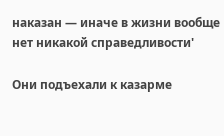наказан — иначе в жизни вообще нет никакой справедливости'

Они подъехали к казарме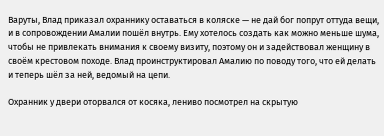Варуты, Влад приказал охраннику оставаться в коляске — не дай бог попрут оттуда вещи, и в сопровождении Амалии пошёл внутрь. Ему хотелось создать как можно меньше шума, чтобы не привлекать внимания к своему визиту, поэтому он и задействовал женщину в своём крестовом походе. Влад проинструктировал Амалию по поводу того, что ей делать и теперь шёл за ней, ведомый на цепи.

Охранник у двери оторвался от косяка, лениво посмотрел на скрытую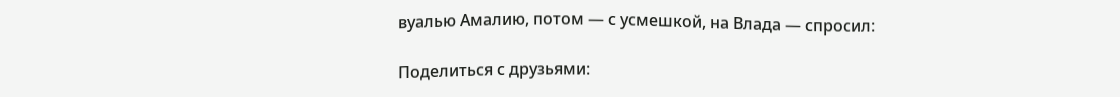вуалью Амалию, потом — с усмешкой, на Влада — спросил:

Поделиться с друзьями: